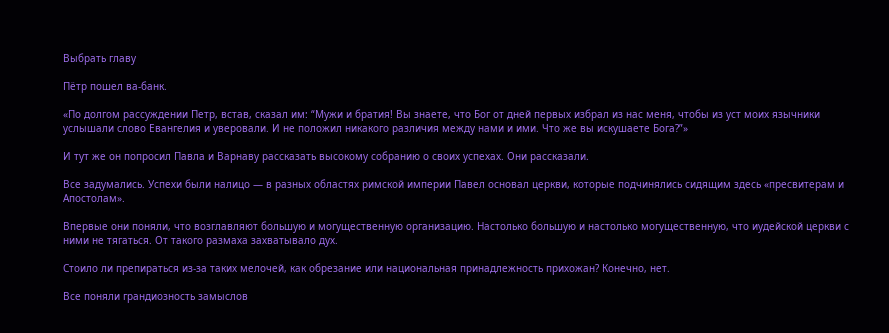Выбрать главу

Пётр пошел ва-банк.

«По долгом рассуждении Петр, встав, сказал им: “Мужи и братия! Вы знаете, что Бог от дней первых избрал из нас меня, чтобы из уст моих язычники услышали слово Евангелия и уверовали. И не положил никакого различия между нами и ими. Что же вы искушаете Бога?”»

И тут же он попросил Павла и Варнаву рассказать высокому собранию о своих успехах. Они рассказали.

Все задумались. Успехи были налицо — в разных областях римской империи Павел основал церкви, которые подчинялись сидящим здесь «пресвитерам и Апостолам».

Впервые они поняли, что возглавляют большую и могущественную организацию. Настолько большую и настолько могущественную, что иудейской церкви с ними не тягаться. От такого размаха захватывало дух.

Стоило ли препираться из-за таких мелочей, как обрезание или национальная принадлежность прихожан? Конечно, нет.

Все поняли грандиозность замыслов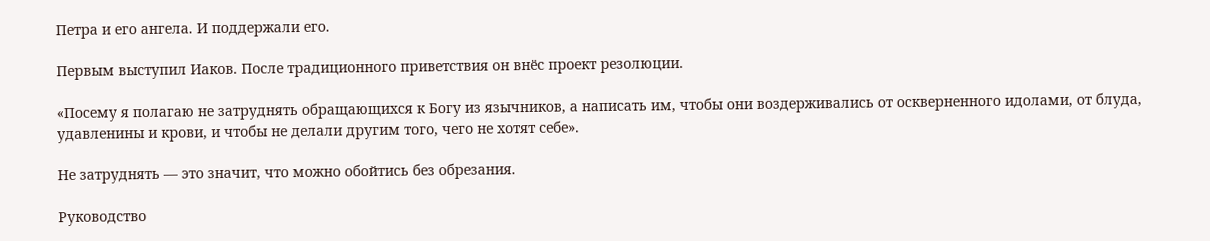Петра и его ангела. И поддержали его.

Первым выступил Иаков. После традиционного приветствия он внёс проект резолюции.

«Посему я полагаю не затруднять обращающихся к Богу из язычников, а написать им, чтобы они воздерживались от оскверненного идолами, от блуда, удавленины и крови, и чтобы не делали другим того, чего не хотят себе».

Не затруднять — это значит, что можно обойтись без обрезания.

Руководство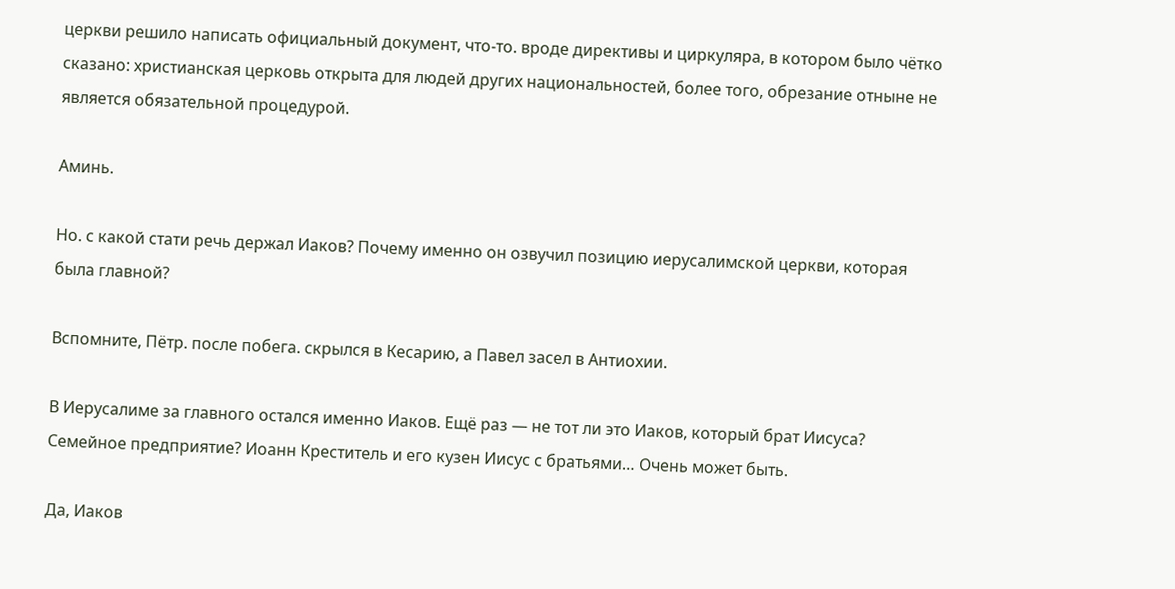церкви решило написать официальный документ, что-то. вроде директивы и циркуляра, в котором было чётко сказано: христианская церковь открыта для людей других национальностей, более того, обрезание отныне не является обязательной процедурой.

Аминь.

Но. с какой стати речь держал Иаков? Почему именно он озвучил позицию иерусалимской церкви, которая была главной?

Вспомните, Пётр. после побега. скрылся в Кесарию, а Павел засел в Антиохии.

В Иерусалиме за главного остался именно Иаков. Ещё раз — не тот ли это Иаков, который брат Иисуса? Семейное предприятие? Иоанн Креститель и его кузен Иисус с братьями… Очень может быть.

Да, Иаков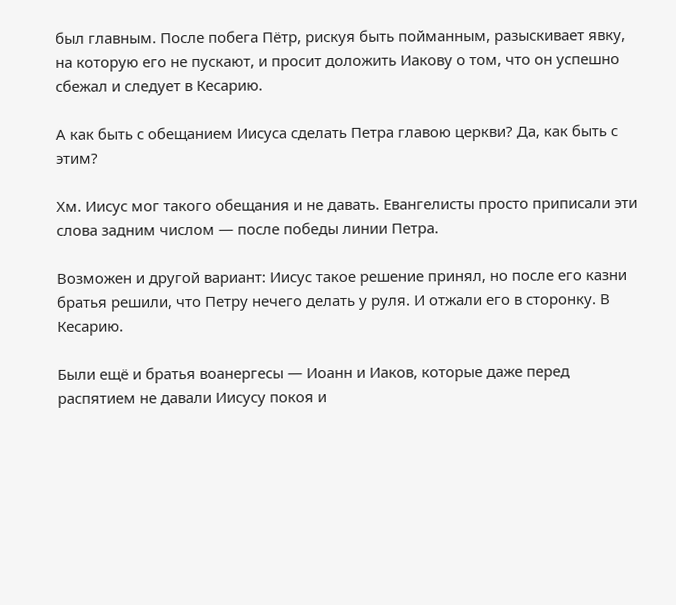был главным. После побега Пётр, рискуя быть пойманным, разыскивает явку, на которую его не пускают, и просит доложить Иакову о том, что он успешно сбежал и следует в Кесарию.

А как быть с обещанием Иисуса сделать Петра главою церкви? Да, как быть с этим?

Хм. Иисус мог такого обещания и не давать. Евангелисты просто приписали эти слова задним числом — после победы линии Петра.

Возможен и другой вариант: Иисус такое решение принял, но после его казни братья решили, что Петру нечего делать у руля. И отжали его в сторонку. В Кесарию.

Были ещё и братья воанергесы — Иоанн и Иаков, которые даже перед распятием не давали Иисусу покоя и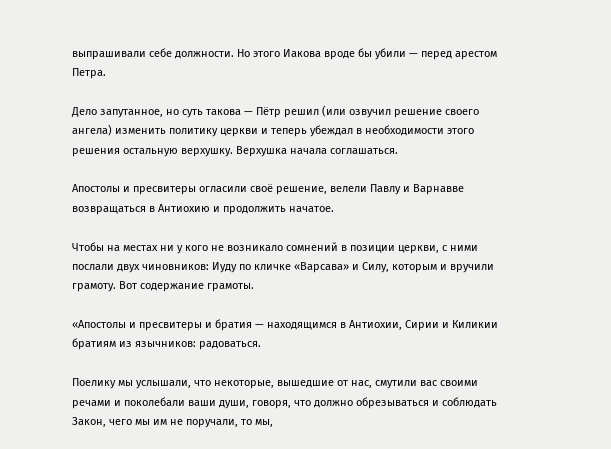выпрашивали себе должности. Но этого Иакова вроде бы убили — перед арестом Петра.

Дело запутанное, но суть такова — Пётр решил (или озвучил решение своего ангела) изменить политику церкви и теперь убеждал в необходимости этого решения остальную верхушку. Верхушка начала соглашаться.

Апостолы и пресвитеры огласили своё решение, велели Павлу и Варнавве возвращаться в Антиохию и продолжить начатое.

Чтобы на местах ни у кого не возникало сомнений в позиции церкви, с ними послали двух чиновников: Иуду по кличке «Варсава» и Силу, которым и вручили грамоту. Вот содержание грамоты.

«Апостолы и пресвитеры и братия — находящимся в Антиохии, Сирии и Киликии братиям из язычников: радоваться.

Поелику мы услышали, что некоторые, вышедшие от нас, смутили вас своими речами и поколебали ваши души, говоря, что должно обрезываться и соблюдать Закон, чего мы им не поручали, то мы,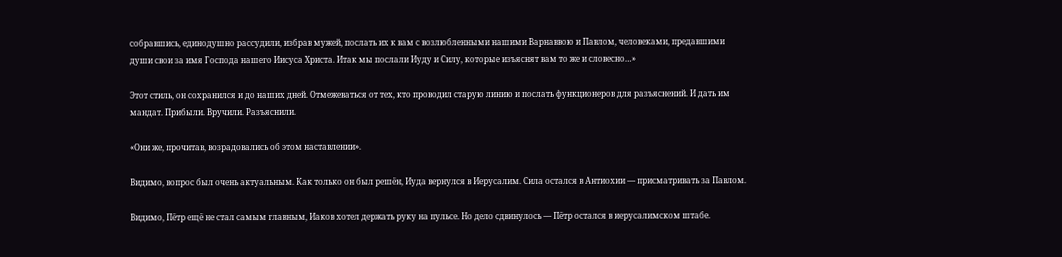собравшись, единодушно рассудили, избрав мужей, послать их к вам с возлюбленными нашими Варнаввою и Павлом, человеками, предавшими души свои за имя Господа нашего Иисуса Христа. Итак мы послали Иуду и Силу, которые изъяснят вам то же и словесно…»

Этот стиль, он сохранился и до наших дней. Отмежеваться от тех, кто проводил старую линию и послать функционеров для разъяснений. И дать им мандат. Прибыли. Вручили. Разъяснили.

«Они же, прочитав, возрадовались об этом наставлении».

Видимо, вопрос был очень актуальным. Как только он был решён, Иуда вернулся в Иерусалим. Сила остался в Антиохии — присматривать за Павлом.

Видимо, Пётр ещё не стал самым главным, Иаков хотел держать руку на пульсе. Но дело сдвинулось — Пётр остался в иерусалимском штабе.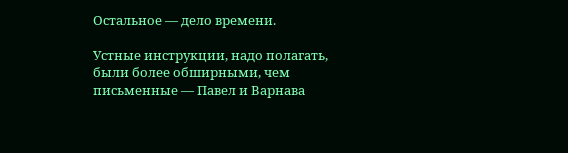Остальное — дело времени.

Устные инструкции, надо полагать, были более обширными, чем письменные — Павел и Варнава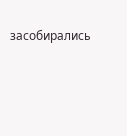засобирались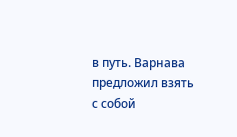в путь. Варнава предложил взять с собой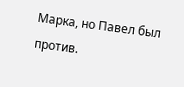Марка, но Павел был против.